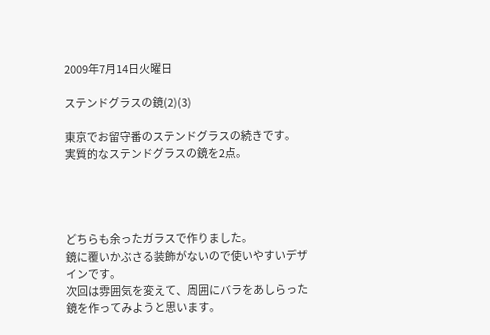2009年7月14日火曜日

ステンドグラスの鏡(2)(3)

東京でお留守番のステンドグラスの続きです。
実質的なステンドグラスの鏡を2点。




どちらも余ったガラスで作りました。
鏡に覆いかぶさる装飾がないので使いやすいデザインです。
次回は雰囲気を変えて、周囲にバラをあしらった鏡を作ってみようと思います。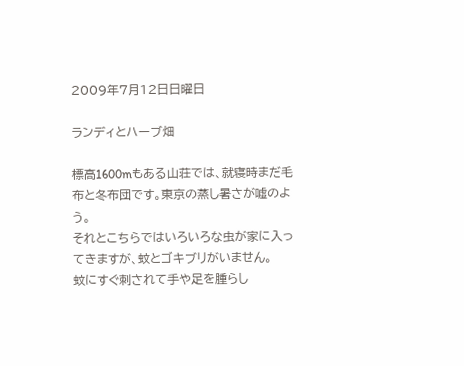2009年7月12日日曜日

ランディとハーブ畑

標高1600mもある山荘では、就寝時まだ毛布と冬布団です。東京の蒸し暑さが嘘のよう。
それとこちらではいろいろな虫が家に入ってきますが、蚊とゴキブリがいません。
蚊にすぐ刺されて手や足を腫らし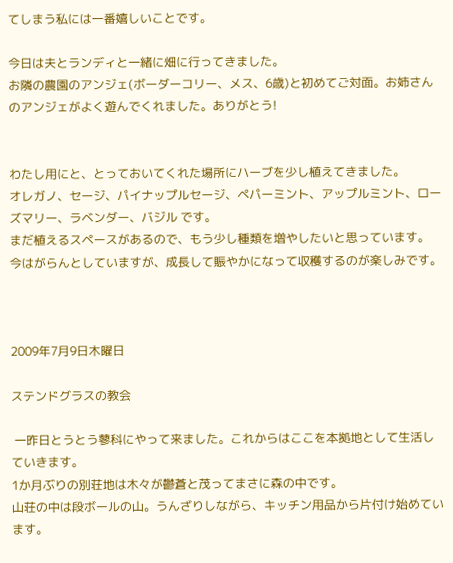てしまう私には一番嬉しいことです。

今日は夫とランディと一緒に畑に行ってきました。
お隣の農園のアンジェ(ボーダーコリー、メス、6歳)と初めてご対面。お姉さんのアンジェがよく遊んでくれました。ありがとう!


わたし用にと、とっておいてくれた場所にハーブを少し植えてきました。
オレガノ、セージ、パイナップルセージ、ペパーミント、アップルミント、ローズマリー、ラベンダー、バジル です。
まだ植えるスペースがあるので、もう少し種類を増やしたいと思っています。
今はがらんとしていますが、成長して賑やかになって収穫するのが楽しみです。



2009年7月9日木曜日

ステンドグラスの教会

 一昨日とうとう蓼科にやって来ました。これからはここを本拠地として生活していきます。
1か月ぶりの別荘地は木々が鬱蒼と茂ってまさに森の中です。
山荘の中は段ボールの山。うんざりしながら、キッチン用品から片付け始めています。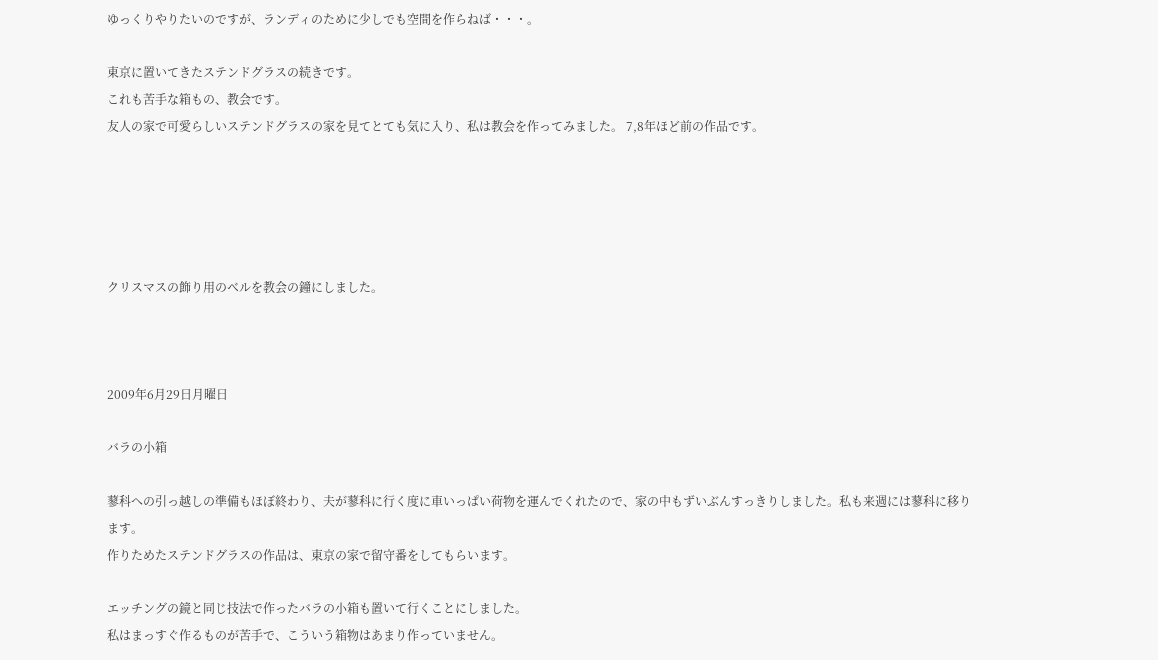ゆっくりやりたいのですが、ランディのために少しでも空間を作らねば・・・。

東京に置いてきたステンドグラスの続きです。
これも苦手な箱もの、教会です。
友人の家で可愛らしいステンドグラスの家を見てとても気に入り、私は教会を作ってみました。 7,8年ほど前の作品です。





クリスマスの飾り用のベルを教会の鐘にしました。



2009年6月29日月曜日

バラの小箱

蓼科への引っ越しの準備もほぼ終わり、夫が蓼科に行く度に車いっぱい荷物を運んでくれたので、家の中もずいぶんすっきりしました。私も来週には蓼科に移ります。
作りためたステンドグラスの作品は、東京の家で留守番をしてもらいます。

エッチングの鏡と同じ技法で作ったバラの小箱も置いて行くことにしました。
私はまっすぐ作るものが苦手で、こういう箱物はあまり作っていません。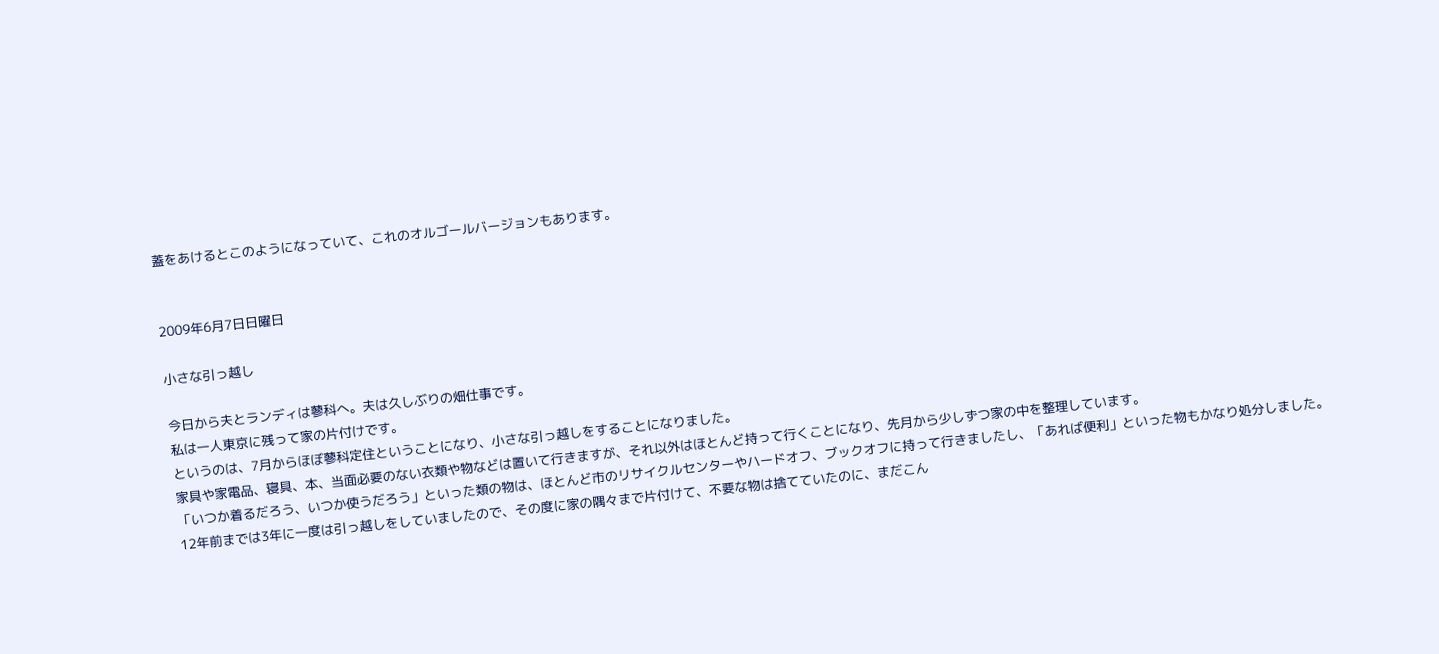蓋をあけるとこのようになっていて、これのオルゴールバージョンもあります。


2009年6月7日日曜日

小さな引っ越し

今日から夫とランディは蓼科へ。夫は久しぶりの畑仕事です。
私は一人東京に残って家の片付けです。
というのは、7月からほぼ蓼科定住ということになり、小さな引っ越しをすることになりました。
家具や家電品、寝具、本、当面必要のない衣類や物などは置いて行きますが、それ以外はほとんど持って行くことになり、先月から少しずつ家の中を整理しています。
「いつか着るだろう、いつか使うだろう」といった類の物は、ほとんど市のリサイクルセンターやハードオフ、ブックオフに持って行きましたし、「あれば便利」といった物もかなり処分しました。
12年前までは3年に一度は引っ越しをしていましたので、その度に家の隅々まで片付けて、不要な物は捨てていたのに、まだこん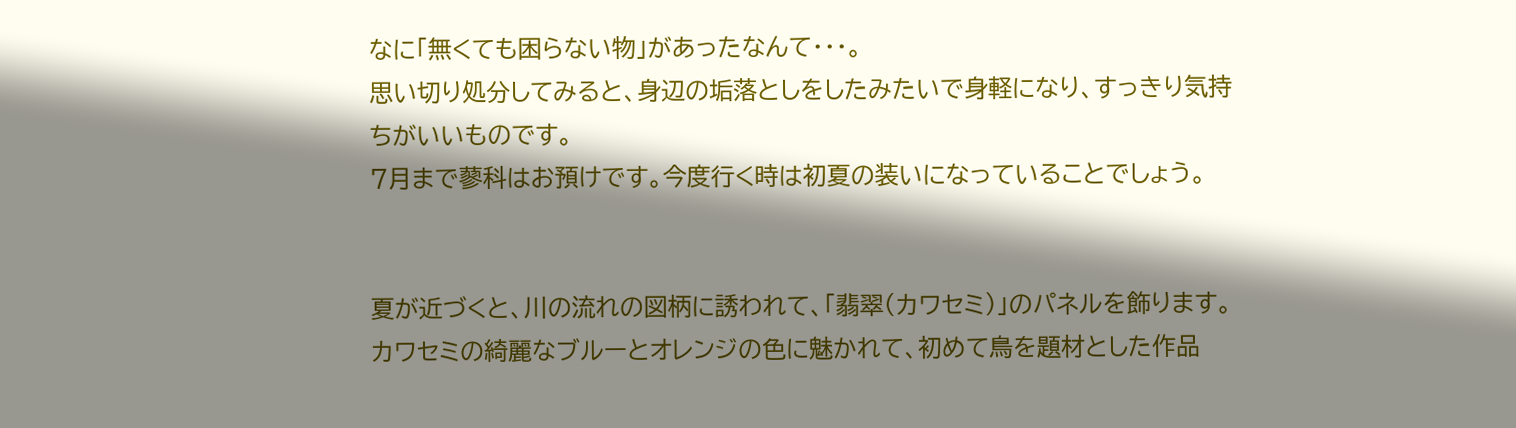なに「無くても困らない物」があったなんて・・・。
思い切り処分してみると、身辺の垢落としをしたみたいで身軽になり、すっきり気持ちがいいものです。
7月まで蓼科はお預けです。今度行く時は初夏の装いになっていることでしょう。


夏が近づくと、川の流れの図柄に誘われて、「翡翠(カワセミ)」のパネルを飾ります。
カワセミの綺麗なブルーとオレンジの色に魅かれて、初めて鳥を題材とした作品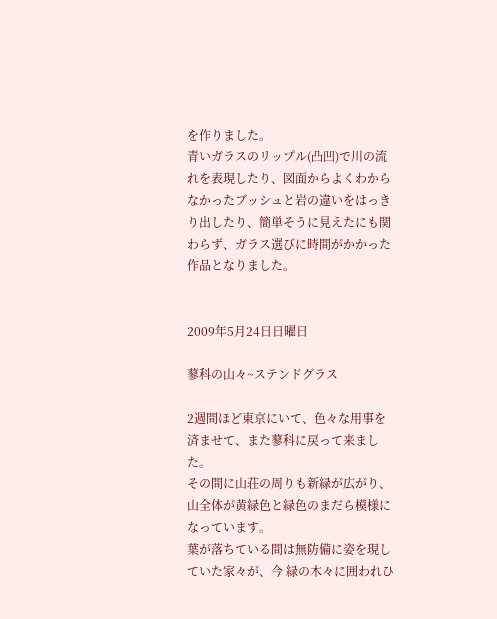を作りました。
青いガラスのリップル(凸凹)で川の流れを表現したり、図面からよくわからなかったブッシュと岩の違いをはっきり出したり、簡単そうに見えたにも関わらず、ガラス選びに時間がかかった作品となりました。


2009年5月24日日曜日

蓼科の山々~ステンドグラス

2週間ほど東京にいて、色々な用事を済ませて、また蓼科に戻って来ました。
その間に山荘の周りも新緑が広がり、山全体が黄緑色と緑色のまだら模様になっています。
葉が落ちている間は無防備に姿を現していた家々が、今 緑の木々に囲われひ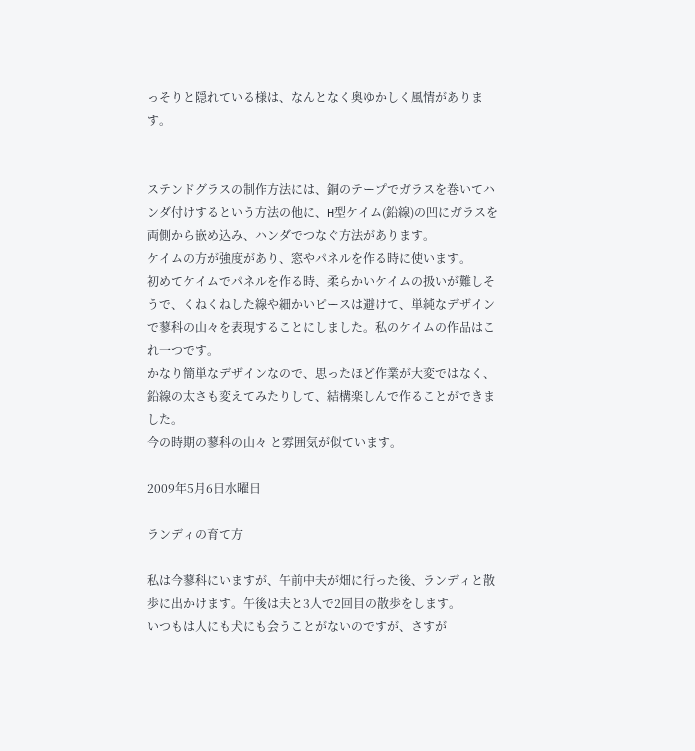っそりと隠れている様は、なんとなく奥ゆかしく風情があります。


ステンドグラスの制作方法には、銅のテープでガラスを巻いてハンダ付けするという方法の他に、H型ケイム(鉛線)の凹にガラスを両側から嵌め込み、ハンダでつなぐ方法があります。
ケイムの方が強度があり、窓やパネルを作る時に使います。
初めてケイムでパネルを作る時、柔らかいケイムの扱いが難しそうで、くねくねした線や細かいピースは避けて、単純なデザインで蓼科の山々を表現することにしました。私のケイムの作品はこれ一つです。
かなり簡単なデザインなので、思ったほど作業が大変ではなく、鉛線の太さも変えてみたりして、結構楽しんで作ることができました。
今の時期の蓼科の山々 と雰囲気が似ています。

2009年5月6日水曜日

ランディの育て方

私は今蓼科にいますが、午前中夫が畑に行った後、ランディと散歩に出かけます。午後は夫と3人で2回目の散歩をします。
いつもは人にも犬にも会うことがないのですが、さすが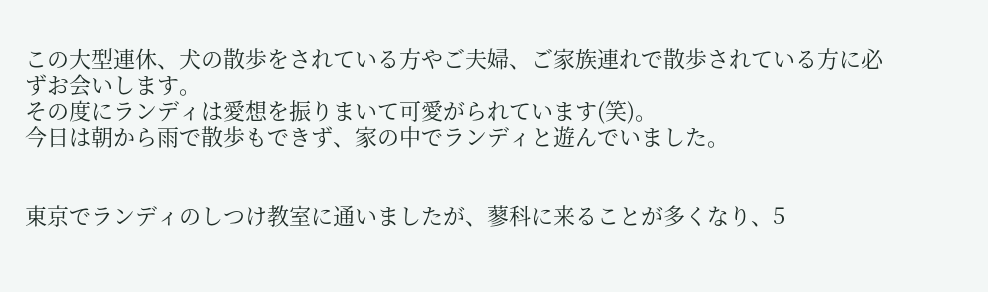この大型連休、犬の散歩をされている方やご夫婦、ご家族連れで散歩されている方に必ずお会いします。
その度にランディは愛想を振りまいて可愛がられています(笑)。
今日は朝から雨で散歩もできず、家の中でランディと遊んでいました。


東京でランディのしつけ教室に通いましたが、蓼科に来ることが多くなり、5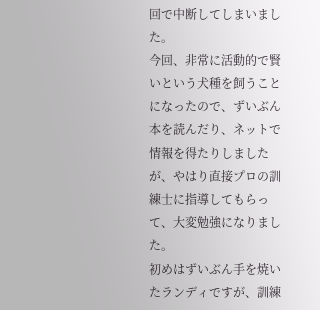回で中断してしまいました。
今回、非常に活動的で賢いという犬種を飼うことになったので、ずいぶん本を読んだり、ネットで情報を得たりしましたが、やはり直接プロの訓練士に指導してもらって、大変勉強になりました。
初めはずいぶん手を焼いたランディですが、訓練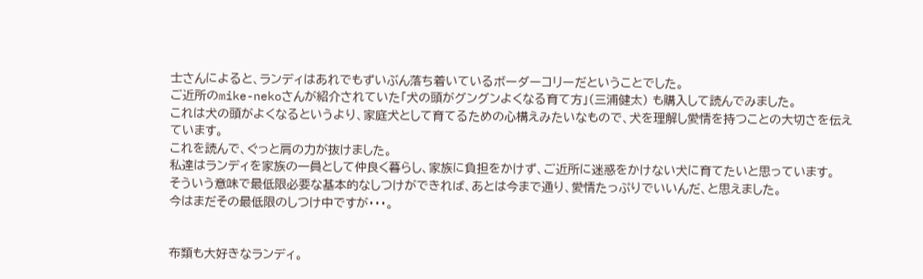士さんによると、ランディはあれでもずいぶん落ち着いているボーダーコリーだということでした。
ご近所のmike-nekoさんが紹介されていた「犬の頭がグングンよくなる育て方」(三浦健太) も購入して読んでみました。
これは犬の頭がよくなるというより、家庭犬として育てるための心構えみたいなもので、犬を理解し愛情を持つことの大切さを伝えています。
これを読んで、ぐっと肩の力が抜けました。
私達はランディを家族の一員として仲良く暮らし、家族に負担をかけず、ご近所に迷惑をかけない犬に育てたいと思っています。
そういう意味で最低限必要な基本的なしつけができれば、あとは今まで通り、愛情たっぷりでいいんだ、と思えました。
今はまだその最低限のしつけ中ですが・・・。


布類も大好きなランディ。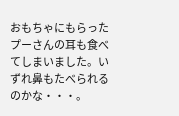おもちゃにもらったプーさんの耳も食べてしまいました。いずれ鼻もたべられるのかな・・・。